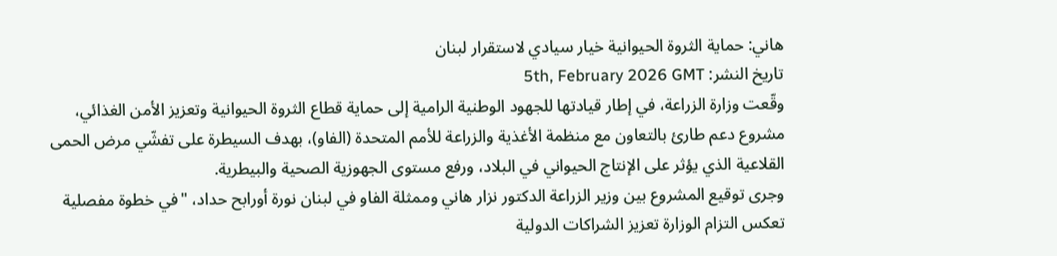هاني: حماية الثروة الحيوانية خيار سيادي لاستقرار لبنان
تاريخ النشر: 5th, February 2026 GMT
وقّعت وزارة الزراعة، في إطار قيادتها للجهود الوطنية الرامية إلى حماية قطاع الثروة الحيوانية وتعزيز الأمن الغذائي، مشروع دعم طارئ بالتعاون مع منظمة الأغذية والزراعة للأمم المتحدة (الفاو)، بهدف السيطرة على تفشّي مرض الحمى القلاعية الذي يؤثر على الإنتاج الحيواني في البلاد، ورفع مستوى الجهوزية الصحية والبيطرية.
وجرى توقيع المشروع بين وزير الزراعة الدكتور نزار هاني وممثلة الفاو في لبنان نورة أورابح حداد، "في خطوة مفصلية تعكس التزام الوزارة تعزيز الشراكات الدولية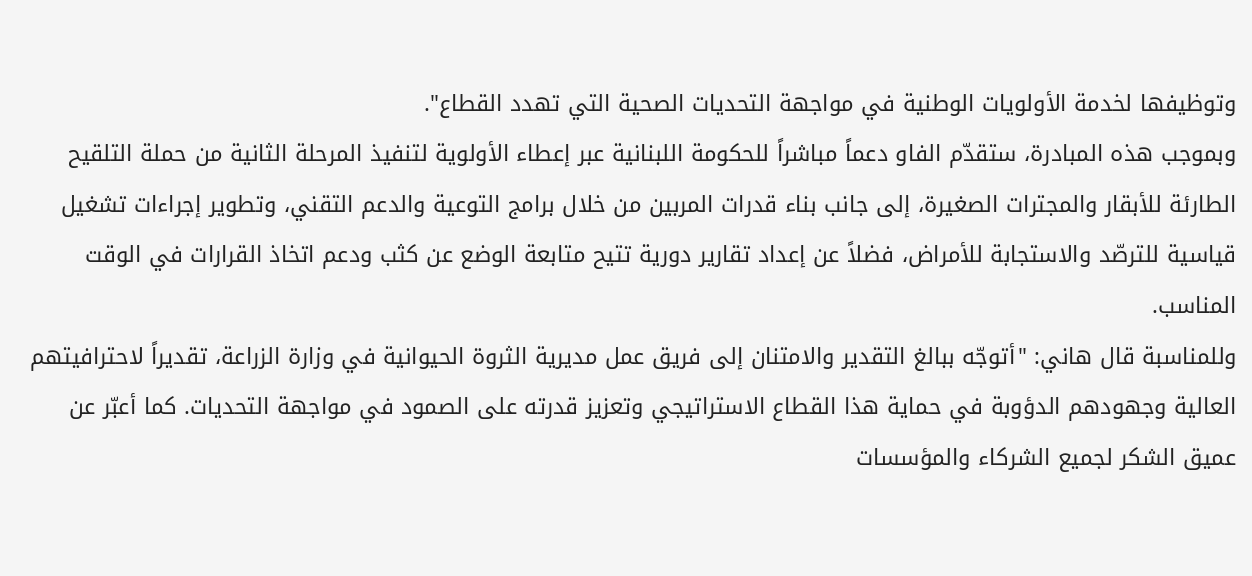وتوظيفها لخدمة الأولويات الوطنية في مواجهة التحديات الصحية التي تهدد القطاع".
وبموجب هذه المبادرة، ستقدّم الفاو دعماً مباشراً للحكومة اللبنانية عبر إعطاء الأولوية لتنفيذ المرحلة الثانية من حملة التلقيح الطارئة للأبقار والمجترات الصغيرة، إلى جانب بناء قدرات المربين من خلال برامج التوعية والدعم التقني، وتطوير إجراءات تشغيل قياسية للترصّد والاستجابة للأمراض، فضلاً عن إعداد تقارير دورية تتيح متابعة الوضع عن كثب ودعم اتخاذ القرارات في الوقت المناسب.
وللمناسبة قال هاني: "أتوجّه ببالغ التقدير والامتنان إلى فريق عمل مديرية الثروة الحيوانية في وزارة الزراعة، تقديراً لاحترافيتهم العالية وجهودهم الدؤوبة في حماية هذا القطاع الاستراتيجي وتعزيز قدرته على الصمود في مواجهة التحديات. كما أعبّر عن عميق الشكر لجميع الشركاء والمؤسسات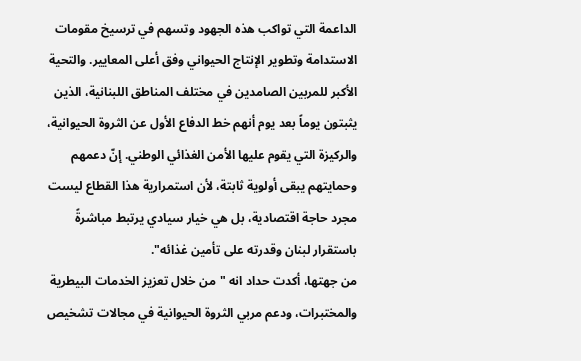الداعمة التي تواكب هذه الجهود وتسهم في ترسيخ مقومات الاستدامة وتطوير الإنتاج الحيواني وفق أعلى المعايير. والتحية الأكبر للمربين الصامدين في مختلف المناطق اللبنانية، الذين يثبتون يوماً بعد يوم أنهم خط الدفاع الأول عن الثروة الحيوانية، والركيزة التي يقوم عليها الأمن الغذائي الوطني. إنّ دعمهم وحمايتهم يبقى أولوية ثابتة، لأن استمرارية هذا القطاع ليست مجرد حاجة اقتصادية، بل هي خيار سيادي يرتبط مباشرةً باستقرار لبنان وقدرته على تأمين غذائه".
من جهتها، أكدت حداد انه "من خلال تعزيز الخدمات البيطرية والمختبرات، ودعم مربي الثروة الحيوانية في مجالات تشخيص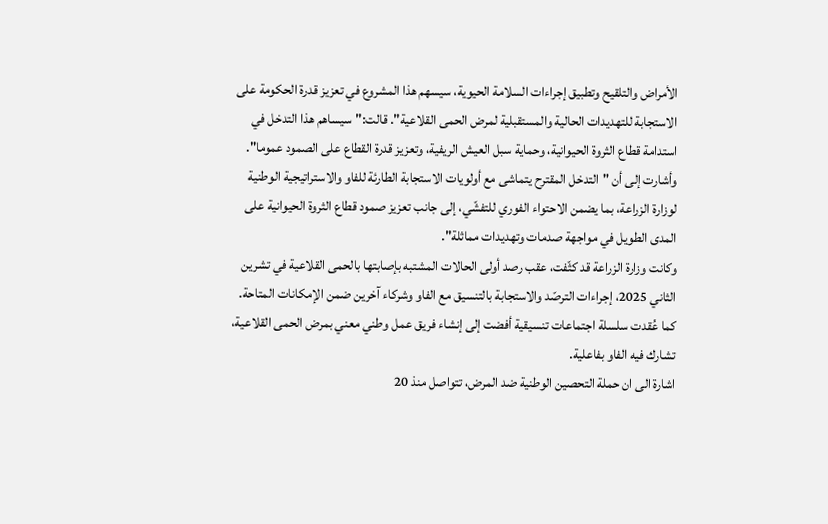الأمراض والتلقيح وتطبيق إجراءات السلامة الحيوية، سيسهم هذا المشروع في تعزيز قدرة الحكومة على الاستجابة للتهديدات الحالية والمستقبلية لمرض الحمى القلاعية". قالت:"سيساهم هذا التدخل في استدامة قطاع الثروة الحيوانية، وحماية سبل العيش الريفية، وتعزيز قدرة القطاع على الصمود عموما".
وأشارت إلى أن "التدخل المقترح يتماشى مع أولويات الاستجابة الطارئة للفاو والاستراتيجية الوطنية لوزارة الزراعة، بما يضمن الاحتواء الفوري للتفشّي، إلى جانب تعزيز صمود قطاع الثروة الحيوانية على المدى الطويل في مواجهة صدمات وتهديدات مماثلة".
وكانت وزارة الزراعة قد كثّفت، عقب رصد أولى الحالات المشتبه بإصابتها بالحمى القلاعية في تشرين الثاني 2025، إجراءات الترصّد والاستجابة بالتنسيق مع الفاو وشركاء آخرين ضمن الإمكانات المتاحة. كما عُقدت سلسلة اجتماعات تنسيقية أفضت إلى إنشاء فريق عمل وطني معني بمرض الحمى القلاعية، تشارك فيه الفاو بفاعلية.
اشارة الى ان حملة التحصين الوطنية ضد المرض، تتواصل منذ 20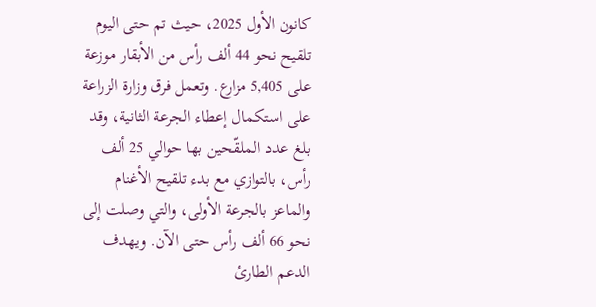كانون الأول 2025، حيث تم حتى اليوم تلقيح نحو 44 ألف رأس من الأبقار موزعة على 5,405 مزارع. وتعمل فرق وزارة الزراعة على استكمال إعطاء الجرعة الثانية، وقد بلغ عدد الملقّحين بها حوالي 25 ألف رأس، بالتوازي مع بدء تلقيح الأغنام والماعز بالجرعة الأولى، والتي وصلت إلى نحو 66 ألف رأس حتى الآن. ويهدف الدعم الطارئ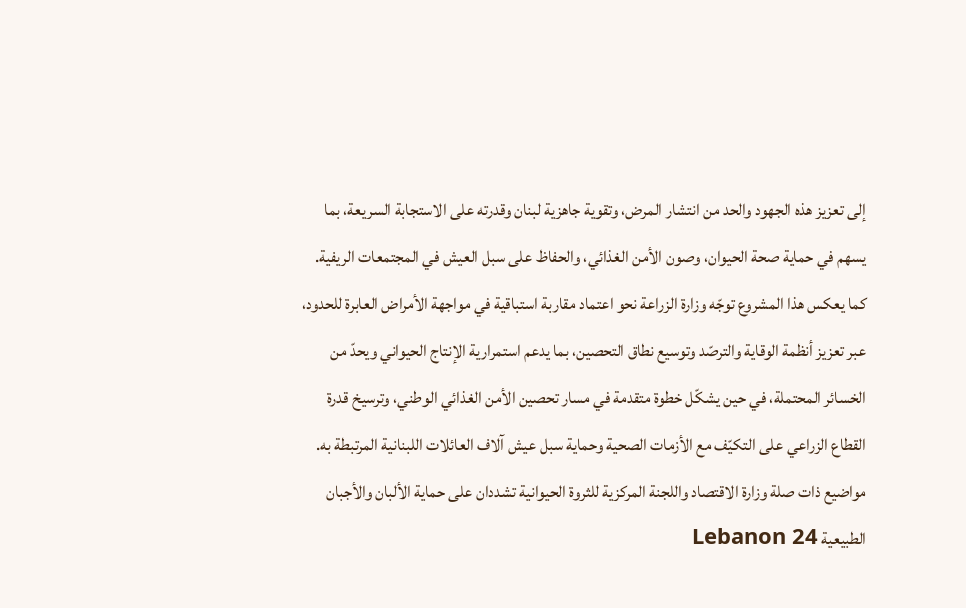إلى تعزيز هذه الجهود والحد من انتشار المرض، وتقوية جاهزية لبنان وقدرته على الاستجابة السريعة، بما يسهم في حماية صحة الحيوان، وصون الأمن الغذائي، والحفاظ على سبل العيش في المجتمعات الريفية.
كما يعكس هذا المشروع توجّه وزارة الزراعة نحو اعتماد مقاربة استباقية في مواجهة الأمراض العابرة للحدود، عبر تعزيز أنظمة الوقاية والترصّد وتوسيع نطاق التحصين، بما يدعم استمرارية الإنتاج الحيواني ويحدّ من الخسائر المحتملة، في حين يشكّل خطوة متقدمة في مسار تحصين الأمن الغذائي الوطني، وترسيخ قدرة القطاع الزراعي على التكيّف مع الأزمات الصحية وحماية سبل عيش آلاف العائلات اللبنانية المرتبطة به. مواضيع ذات صلة وزارة الاقتصاد واللجنة المركزية للثروة الحيوانية تشددان على حماية الألبان والأجبان الطبيعية Lebanon 24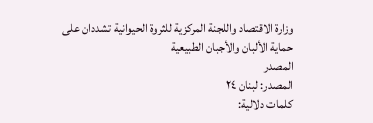وزارة الاقتصاد واللجنة المركزية للثروة الحيوانية تشددان على حماية الألبان والأجبان الطبيعية
المصدر
المصدر: لبنان ٢٤
كلمات دلالية: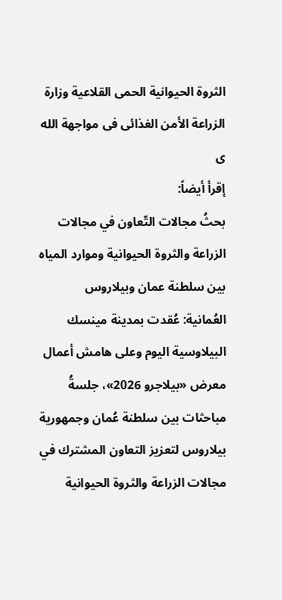الثروة الحیوانیة الحمى القلاعیة وزارة الزراعة الأمن الغذائی فی مواجهة الله ی
إقرأ أيضاً:
بحثُ مجالات التّعاون في مجالات الزراعة والثروة الحيوانية وموارد المياه بين سلطنة عمان وبيلاروس
العُمانية: عُقدت بمدينة مينسك البيلاوسية اليوم وعلى هامش أعمال معرض «بيلاجرو 2026»، جلسةُ مباحثات بين سلطنة عُمان وجمهورية بيلاروس لتعزيز التعاون المشترك في مجالات الزراعة والثروة الحيوانية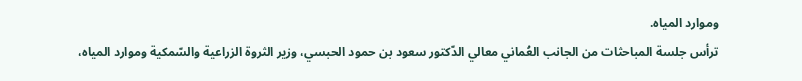وموارد المياه.
ترأس جلسة المباحثات من الجانب العُماني معالي الدّكتور سعود بن حمود الحبسي، وزير الثروة الزراعية والسّمكية وموارد المياه،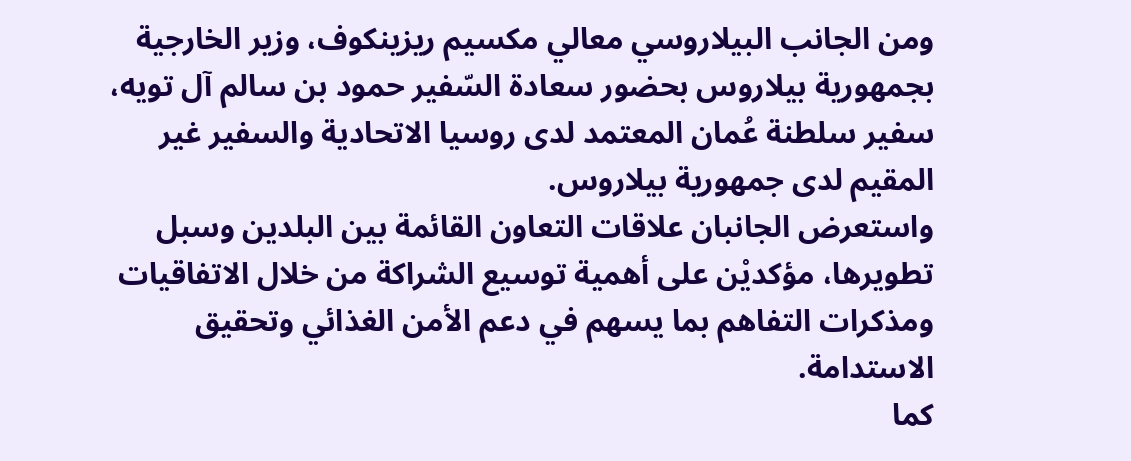ومن الجانب البيلاروسي معالي مكسيم ريزينكوف، وزير الخارجية بجمهورية بيلاروس بحضور سعادة السّفير حمود بن سالم آل تويه، سفير سلطنة عُمان المعتمد لدى روسيا الاتحادية والسفير غير المقيم لدى جمهورية بيلاروس.
واستعرض الجانبان علاقات التعاون القائمة بين البلدين وسبل تطويرها، مؤكديْن على أهمية توسيع الشراكة من خلال الاتفاقيات ومذكرات التفاهم بما يسهم في دعم الأمن الغذائي وتحقيق الاستدامة.
كما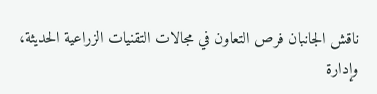ناقش الجانبان فرص التعاون في مجالات التقنيات الزراعية الحديثة، وإدارة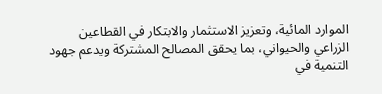الموارد المائية، وتعزيز الاستثمار والابتكار في القطاعين الزراعي والحيواني، بما يحقق المصالح المشتركة ويدعم جهود التنمية في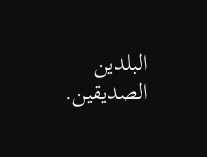البلدين الصديقين.